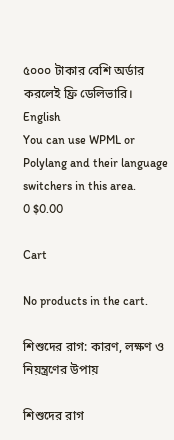৫০০০ টাকার বেশি অর্ডার করলেই ফ্রি ডেলিভারি।
English
You can use WPML or Polylang and their language switchers in this area.
0 $0.00

Cart

No products in the cart.

শিশুদের রাগ: কারণ, লক্ষণ ও নিয়ন্ত্রণের উপায়

শিশুদের রাগ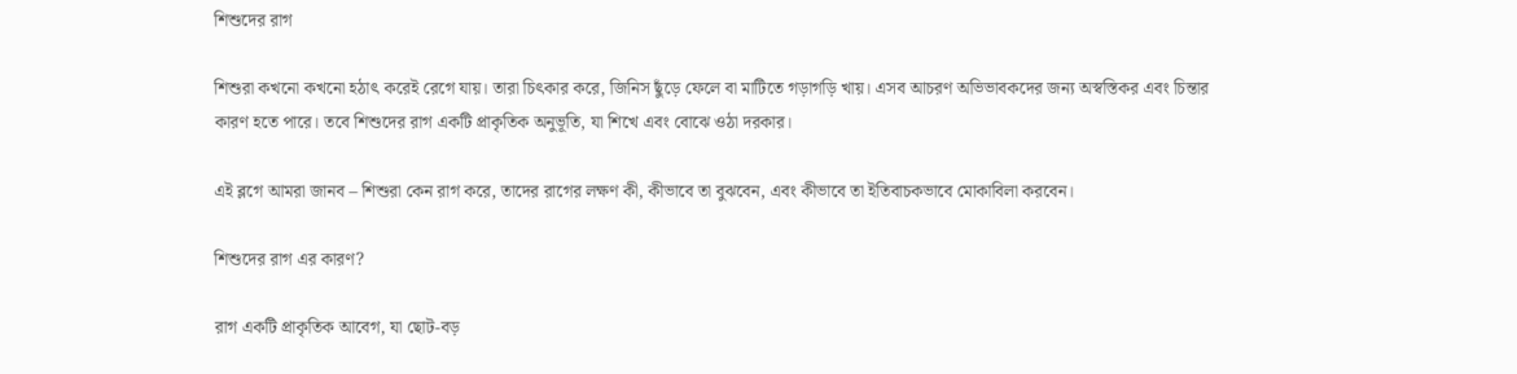শিশুদের রাগ

শিশুরা কখনো কখনো হঠাৎ করেই রেগে যায়। তারা চিৎকার করে, জিনিস ছুঁড়ে ফেলে বা মাটিতে গড়াগড়ি খায়। এসব আচরণ অভিভাবকদের জন্য অস্বস্তিকর এবং চিন্তার কারণ হতে পারে। তবে শিশুদের রাগ একটি প্রাকৃতিক অনুভূতি, যা শিখে এবং বোঝে ওঠা দরকার।

এই ব্লগে আমরা জানব – শিশুরা কেন রাগ করে, তাদের রাগের লক্ষণ কী, কীভাবে তা বুঝবেন, এবং কীভাবে তা ইতিবাচকভাবে মোকাবিলা করবেন।

শিশুদের রাগ এর কারণ?

রাগ একটি প্রাকৃতিক আবেগ, যা ছোট-বড়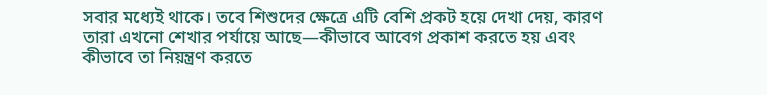সবার মধ্যেই থাকে। তবে শিশুদের ক্ষেত্রে এটি বেশি প্রকট হয়ে দেখা দেয়, কারণ তারা এখনো শেখার পর্যায়ে আছে—কীভাবে আবেগ প্রকাশ করতে হয় এবং কীভাবে তা নিয়ন্ত্রণ করতে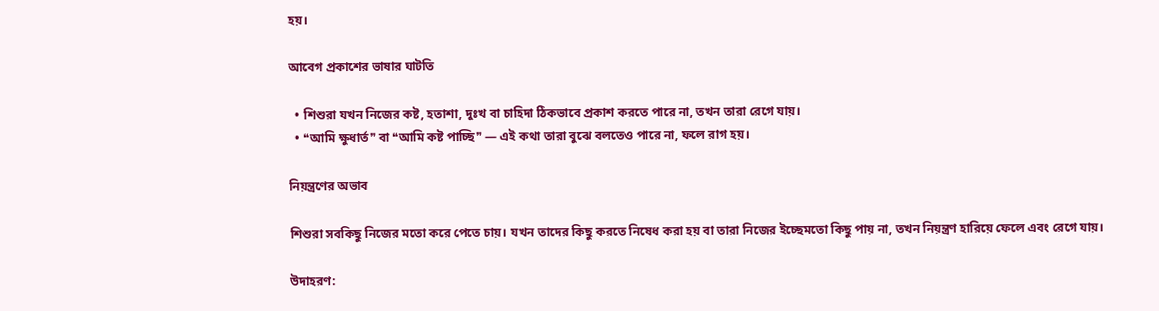হয়।

আবেগ প্রকাশের ভাষার ঘাটতি

  • শিশুরা যখন নিজের কষ্ট, হতাশা, দুঃখ বা চাহিদা ঠিকভাবে প্রকাশ করতে পারে না, তখন তারা রেগে যায়।
  • ❝আমি ক্ষুধার্ত❞ বা ❝আমি কষ্ট পাচ্ছি❞ — এই কথা তারা বুঝে বলতেও পারে না, ফলে রাগ হয়।

নিয়ন্ত্রণের অভাব

শিশুরা সবকিছু নিজের মতো করে পেতে চায়। যখন তাদের কিছু করতে নিষেধ করা হয় বা তারা নিজের ইচ্ছেমতো কিছু পায় না, তখন নিয়ন্ত্রণ হারিয়ে ফেলে এবং রেগে যায়।

উদাহরণ: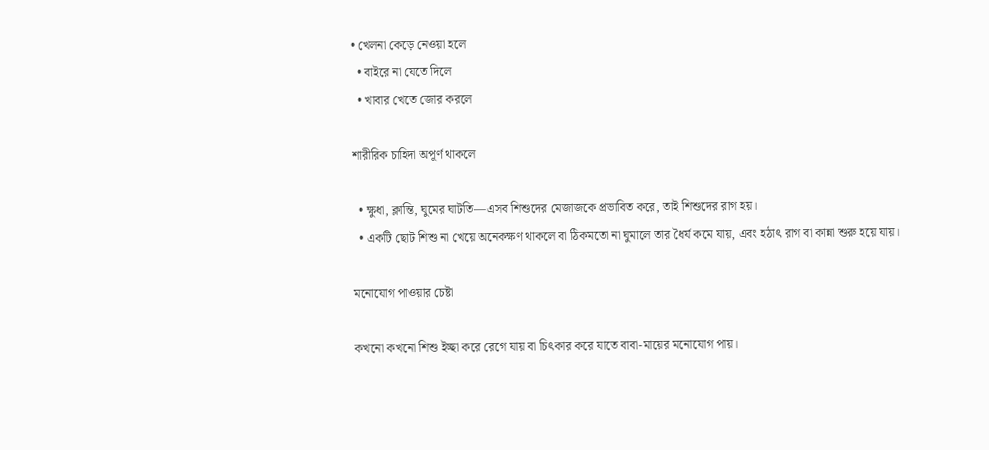• খেলনা কেড়ে নেওয়া হলে
  • বাইরে না যেতে দিলে
  • খাবার খেতে জোর করলে

শারীরিক চাহিদা অপূর্ণ থাকলে

  • ক্ষুধা, ক্লান্তি, ঘুমের ঘাটতি—এসব শিশুদের মেজাজকে প্রভাবিত করে, তাই শিশুদের রাগ হয়।
  • একটি ছোট শিশু না খেয়ে অনেকক্ষণ থাকলে বা ঠিকমতো না ঘুমালে তার ধৈর্য কমে যায়, এবং হঠাৎ রাগ বা কান্না শুরু হয়ে যায়।

মনোযোগ পাওয়ার চেষ্টা

কখনো কখনো শিশু ইচ্ছা করে রেগে যায় বা চিৎকার করে যাতে বাবা-মায়ের মনোযোগ পায়।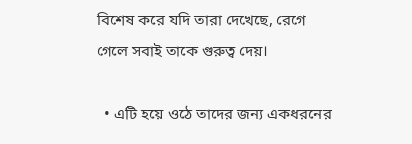বিশেষ করে যদি তারা দেখেছে, রেগে গেলে সবাই তাকে গুরুত্ব দেয়।

  • এটি হয়ে ওঠে তাদের জন্য একধরনের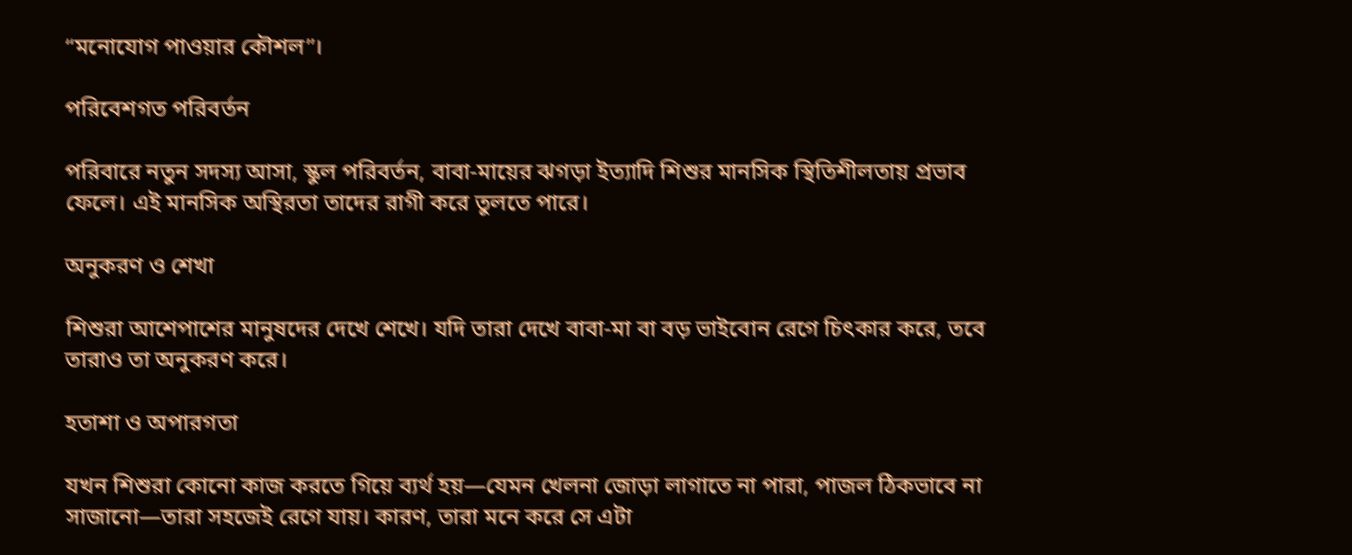“মনোযোগ পাওয়ার কৌশল”।

পরিবেশগত পরিবর্তন

পরিবারে নতুন সদস্য আসা, স্কুল পরিবর্তন, বাবা-মায়ের ঝগড়া ইত্যাদি শিশুর মানসিক স্থিতিশীলতায় প্রভাব ফেলে। এই মানসিক অস্থিরতা তাদের রাগী করে তুলতে পারে।

অনুকরণ ও শেখা

শিশুরা আশেপাশের মানুষদের দেখে শেখে। যদি তারা দেখে বাবা-মা বা বড় ভাইবোন রেগে চিৎকার করে, তবে তারাও তা অনুকরণ করে।

হতাশা ও অপারগতা

যখন শিশুরা কোনো কাজ করতে গিয়ে ব্যর্থ হয়—যেমন খেলনা জোড়া লাগাতে না পারা, পাজল ঠিকভাবে না সাজানো—তারা সহজেই রেগে যায়। কারণ, তারা মনে করে সে এটা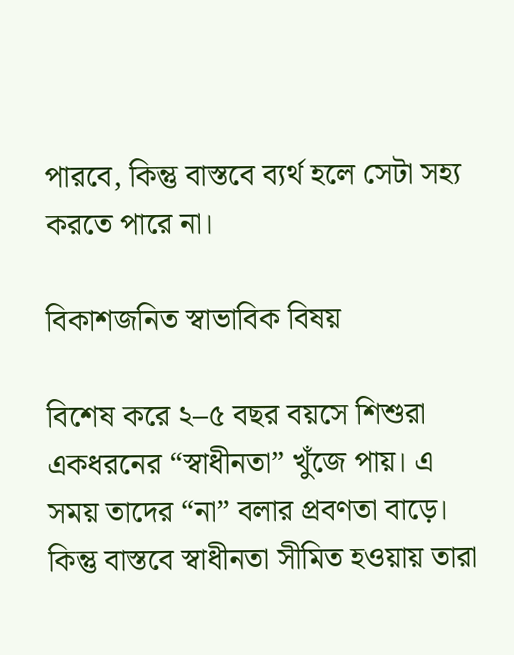পারবে, কিন্তু বাস্তবে ব্যর্থ হলে সেটা সহ্য করতে পারে না।

বিকাশজনিত স্বাভাবিক বিষয়

বিশেষ করে ২–৫ বছর বয়সে শিশুরা একধরনের “স্বাধীনতা” খুঁজে পায়। এ সময় তাদের “না” বলার প্রবণতা বাড়ে। কিন্তু বাস্তবে স্বাধীনতা সীমিত হওয়ায় তারা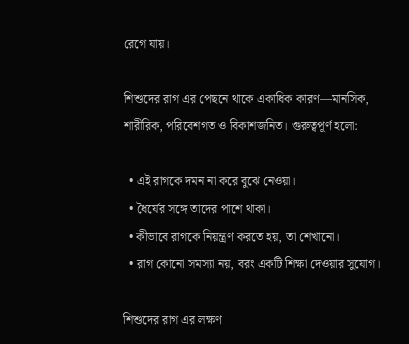রেগে যায়।

শিশুদের রাগ এর পেছনে থাকে একাধিক কারণ—মানসিক, শারীরিক, পরিবেশগত ও বিকাশজনিত। গুরুত্বপূর্ণ হলো:

  • এই রাগকে দমন না করে বুঝে নেওয়া।
  • ধৈর্যের সঙ্গে তাদের পাশে থাকা।
  • কীভাবে রাগকে নিয়ন্ত্রণ করতে হয়, তা শেখানো।
  • রাগ কোনো সমস্যা নয়, বরং একটি শিক্ষা দেওয়ার সুযোগ।

শিশুদের রাগ এর লক্ষণ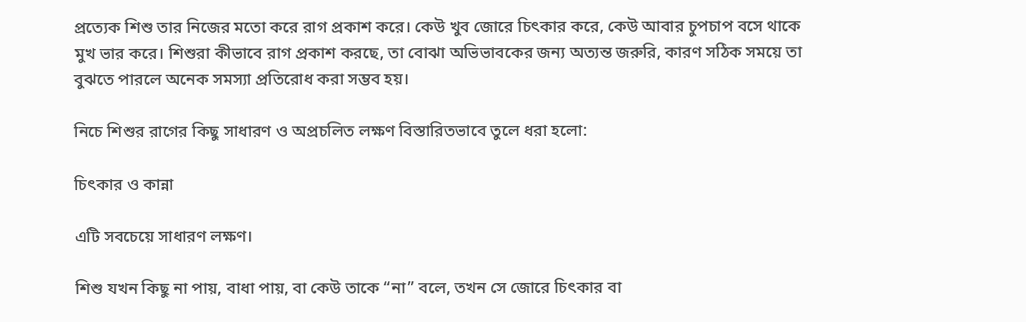প্রত্যেক শিশু তার নিজের মতো করে রাগ প্রকাশ করে। কেউ খুব জোরে চিৎকার করে, কেউ আবার চুপচাপ বসে থাকে মুখ ভার করে। শিশুরা কীভাবে রাগ প্রকাশ করছে, তা বোঝা অভিভাবকের জন্য অত্যন্ত জরুরি, কারণ সঠিক সময়ে তা বুঝতে পারলে অনেক সমস্যা প্রতিরোধ করা সম্ভব হয়।

নিচে শিশুর রাগের কিছু সাধারণ ও অপ্রচলিত লক্ষণ বিস্তারিতভাবে তুলে ধরা হলো:

চিৎকার ও কান্না

এটি সবচেয়ে সাধারণ লক্ষণ।

শিশু যখন কিছু না পায়, বাধা পায়, বা কেউ তাকে “না” বলে, তখন সে জোরে চিৎকার বা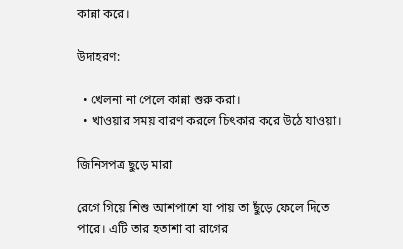কান্না করে।

উদাহরণ:

  • খেলনা না পেলে কান্না শুরু করা।
  • খাওয়ার সময় বারণ করলে চিৎকার করে উঠে যাওয়া।

জিনিসপত্র ছুড়ে মারা

রেগে গিয়ে শিশু আশপাশে যা পায় তা ছুঁড়ে ফেলে দিতে পারে। এটি তার হতাশা বা রাগের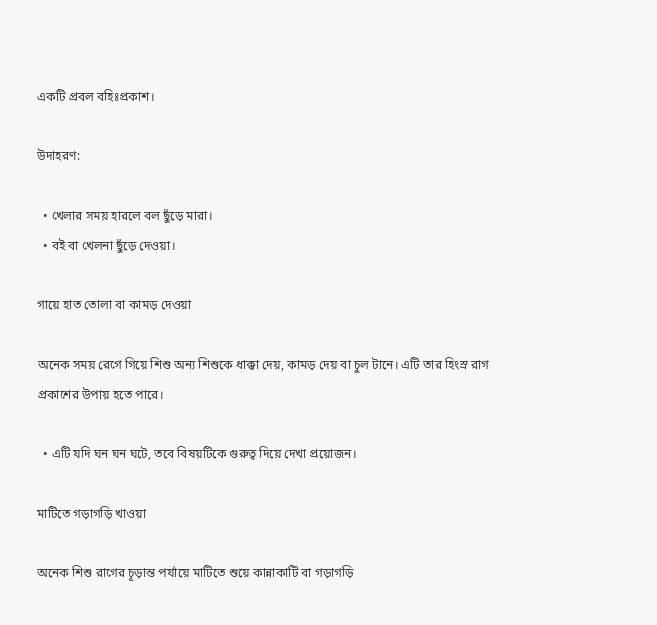একটি প্রবল বহিঃপ্রকাশ।

উদাহরণ:

  • খেলার সময় হারলে বল ছুঁড়ে মারা।
  • বই বা খেলনা ছুঁড়ে দেওয়া।

গায়ে হাত তোলা বা কামড় দেওয়া

অনেক সময় রেগে গিয়ে শিশু অন্য শিশুকে ধাক্কা দেয়, কামড় দেয় বা চুল টানে। এটি তার হিংস্র রাগ প্রকাশের উপায় হতে পারে।

  • এটি যদি ঘন ঘন ঘটে, তবে বিষয়টিকে গুরুত্ব দিয়ে দেখা প্রয়োজন।

মাটিতে গড়াগড়ি খাওয়া

অনেক শিশু রাগের চূড়ান্ত পর্যায়ে মাটিতে শুয়ে কান্নাকাটি বা গড়াগড়ি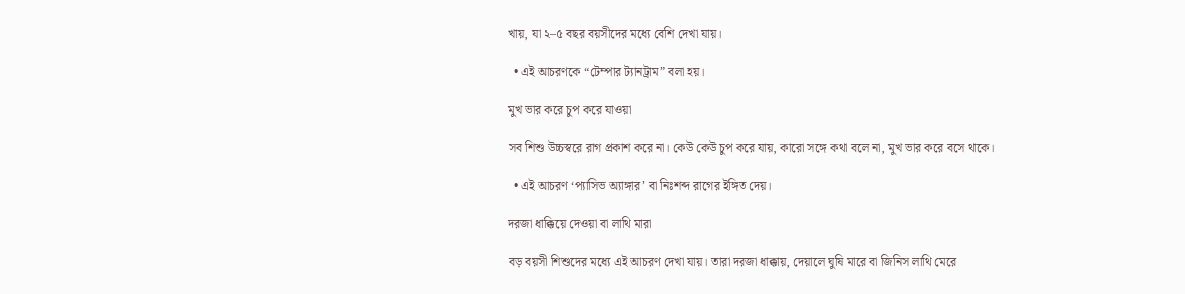খায়, যা ২–৫ বছর বয়সীদের মধ্যে বেশি দেখা যায়।

  • এই আচরণকে “টেম্পার ট্যানট্রাম” বলা হয়।

মুখ ভার করে চুপ করে যাওয়া

সব শিশু উচ্চস্বরে রাগ প্রকাশ করে না। কেউ কেউ চুপ করে যায়, কারো সঙ্গে কথা বলে না, মুখ ভার করে বসে থাকে।

  • এই আচরণ ‘প্যাসিভ অ্যাঙ্গার’ বা নিঃশব্দ রাগের ইঙ্গিত দেয়।

দরজা ধাক্কিয়ে দেওয়া বা লাথি মারা

বড় বয়সী শিশুদের মধ্যে এই আচরণ দেখা যায়। তারা দরজা ধাক্কায়, দেয়ালে ঘুষি মারে বা জিনিস লাথি মেরে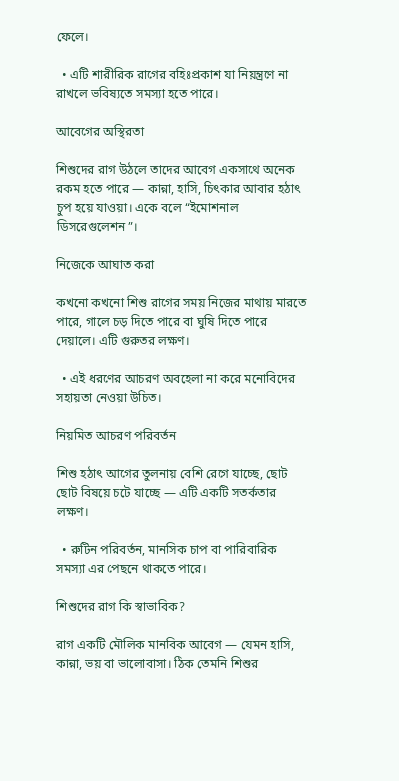ফেলে।

  • এটি শারীরিক রাগের বহিঃপ্রকাশ যা নিয়ন্ত্রণে না রাখলে ভবিষ্যতে সমস্যা হতে পারে।

আবেগের অস্থিরতা

শিশুদের রাগ উঠলে তাদের আবেগ একসাথে অনেক রকম হতে পারে — কান্না, হাসি, চিৎকার আবার হঠাৎ চুপ হয়ে যাওয়া। একে বলে “ইমোশনাল ডিসরেগুলেশন”।

নিজেকে আঘাত করা

কখনো কখনো শিশু রাগের সময় নিজের মাথায় মারতে পারে, গালে চড় দিতে পারে বা ঘুষি দিতে পারে দেয়ালে। এটি গুরুতর লক্ষণ।

  • এই ধরণের আচরণ অবহেলা না করে মনোবিদের সহায়তা নেওয়া উচিত।

নিয়মিত আচরণ পরিবর্তন

শিশু হঠাৎ আগের তুলনায় বেশি রেগে যাচ্ছে, ছোট ছোট বিষয়ে চটে যাচ্ছে — এটি একটি সতর্কতার লক্ষণ।

  • রুটিন পরিবর্তন, মানসিক চাপ বা পারিবারিক সমস্যা এর পেছনে থাকতে পারে।

শিশুদের রাগ কি স্বাভাবিক?

রাগ একটি মৌলিক মানবিক আবেগ — যেমন হাসি, কান্না, ভয় বা ভালোবাসা। ঠিক তেমনি শিশুর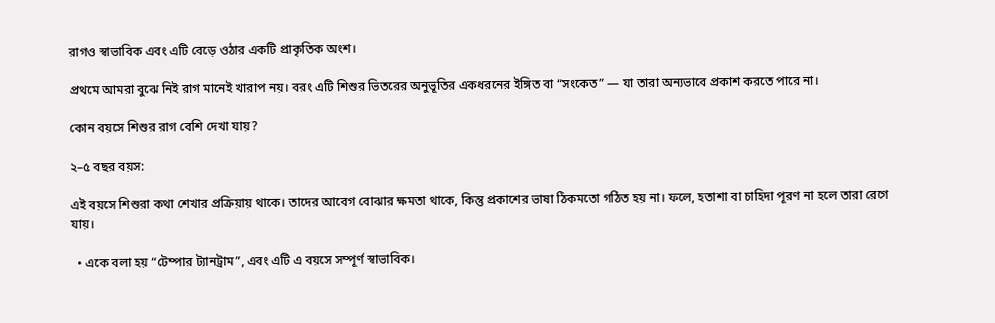রাগও স্বাভাবিক এবং এটি বেড়ে ওঠার একটি প্রাকৃতিক অংশ।

প্রথমে আমরা বুঝে নিই রাগ মানেই খারাপ নয়। বরং এটি শিশুর ভিতরের অনুভূতির একধরনের ইঙ্গিত বা “সংকেত” — যা তারা অন্যভাবে প্রকাশ করতে পারে না।

কোন বয়সে শিশুর রাগ বেশি দেখা যায়?

২–৫ বছর বয়স:

এই বয়সে শিশুরা কথা শেখার প্রক্রিয়ায় থাকে। তাদের আবেগ বোঝার ক্ষমতা থাকে, কিন্তু প্রকাশের ভাষা ঠিকমতো গঠিত হয় না। ফলে, হতাশা বা চাহিদা পূরণ না হলে তারা রেগে যায়।

  • একে বলা হয় “টেম্পার ট্যানট্রাম”, এবং এটি এ বয়সে সম্পূর্ণ স্বাভাবিক।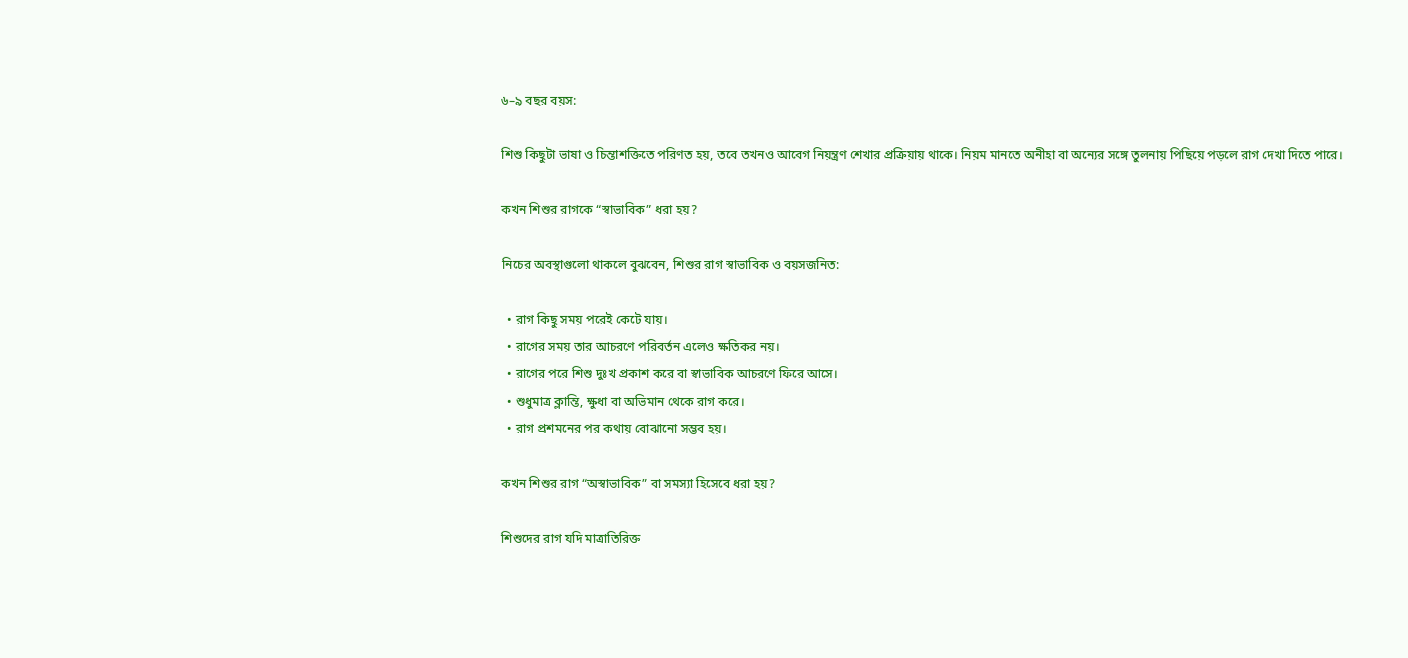৬–৯ বছর বয়স:

শিশু কিছুটা ভাষা ও চিন্তাশক্তিতে পরিণত হয়, তবে তখনও আবেগ নিয়ন্ত্রণ শেখার প্রক্রিয়ায় থাকে। নিয়ম মানতে অনীহা বা অন্যের সঙ্গে তুলনায় পিছিয়ে পড়লে রাগ দেখা দিতে পারে।

কখন শিশুর রাগকে “স্বাভাবিক” ধরা হয়?

নিচের অবস্থাগুলো থাকলে বুঝবেন, শিশুর রাগ স্বাভাবিক ও বয়সজনিত:

  • রাগ কিছু সময় পরেই কেটে যায়।
  • রাগের সময় তার আচরণে পরিবর্তন এলেও ক্ষতিকর নয়।
  • রাগের পরে শিশু দুঃখ প্রকাশ করে বা স্বাভাবিক আচরণে ফিরে আসে।
  • শুধুমাত্র ক্লান্তি, ক্ষুধা বা অভিমান থেকে রাগ করে।
  • রাগ প্রশমনের পর কথায় বোঝানো সম্ভব হয়।

কখন শিশুর রাগ “অস্বাভাবিক” বা সমস্যা হিসেবে ধরা হয়?

শিশুদের রাগ যদি মাত্রাতিরিক্ত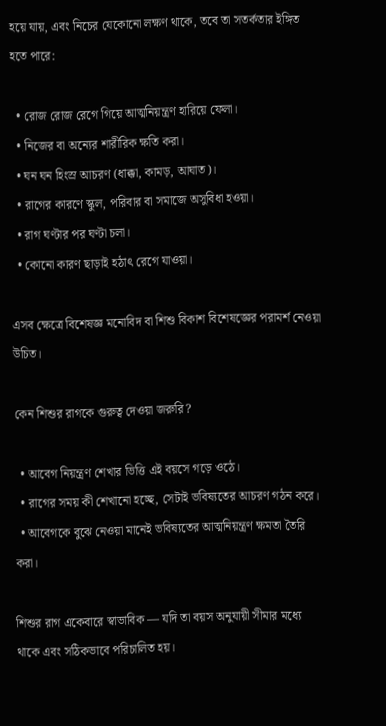হয়ে যায়, এবং নিচের যেকোনো লক্ষণ থাকে, তবে তা সতর্কতার ইঙ্গিত হতে পারে:

  • রোজ রোজ রেগে গিয়ে আত্মনিয়ন্ত্রণ হারিয়ে ফেলা।
  • নিজের বা অন্যের শারীরিক ক্ষতি করা।
  • ঘন ঘন হিংস্র আচরণ (ধাক্কা, কামড়, আঘাত)।
  • রাগের কারণে স্কুল, পরিবার বা সমাজে অসুবিধা হওয়া।
  • রাগ ঘণ্টার পর ঘণ্টা চলা।
  • কোনো কারণ ছাড়াই হঠাৎ রেগে যাওয়া।

এসব ক্ষেত্রে বিশেষজ্ঞ মনোবিদ বা শিশু বিকাশ বিশেষজ্ঞের পরামর্শ নেওয়া উচিত।

কেন শিশুর রাগকে গুরুত্ব দেওয়া জরুরি?

  • আবেগ নিয়ন্ত্রণ শেখার ভিত্তি এই বয়সে গড়ে ওঠে।
  • রাগের সময় কী শেখানো হচ্ছে, সেটাই ভবিষ্যতের আচরণ গঠন করে।
  • আবেগকে বুঝে নেওয়া মানেই ভবিষ্যতের আত্মনিয়ন্ত্রণ ক্ষমতা তৈরি করা।

শিশুর রাগ একেবারে স্বাভাবিক — যদি তা বয়স অনুযায়ী সীমার মধ্যে থাকে এবং সঠিকভাবে পরিচালিত হয়।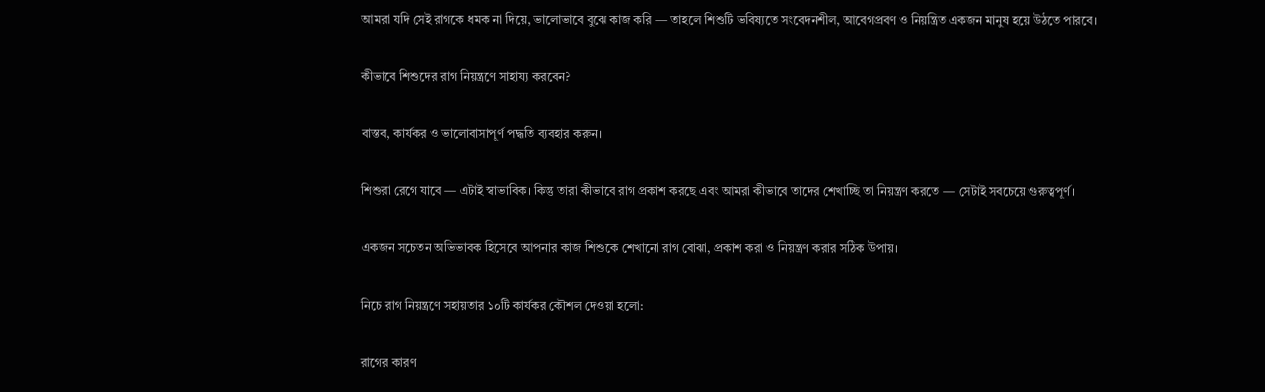আমরা যদি সেই রাগকে ধমক না দিয়ে, ভালোভাবে বুঝে কাজ করি — তাহলে শিশুটি ভবিষ্যতে সংবেদনশীল, আবেগপ্রবণ ও নিয়ন্ত্রিত একজন মানুষ হয়ে উঠতে পারবে।

কীভাবে শিশুদের রাগ নিয়ন্ত্রণে সাহায্য করবেন?

বাস্তব, কার্যকর ও ভালোবাসাপূর্ণ পদ্ধতি ব্যবহার করুন।

শিশুরা রেগে যাবে — এটাই স্বাভাবিক। কিন্তু তারা কীভাবে রাগ প্রকাশ করছে এবং আমরা কীভাবে তাদের শেখাচ্ছি তা নিয়ন্ত্রণ করতে — সেটাই সবচেয়ে গুরুত্বপূর্ণ।

একজন সচেতন অভিভাবক হিসেবে আপনার কাজ শিশুকে শেখানো রাগ বোঝা, প্রকাশ করা ও নিয়ন্ত্রণ করার সঠিক উপায়।

নিচে রাগ নিয়ন্ত্রণে সহায়তার ১০টি কার্যকর কৌশল দেওয়া হলো:

রাগের কারণ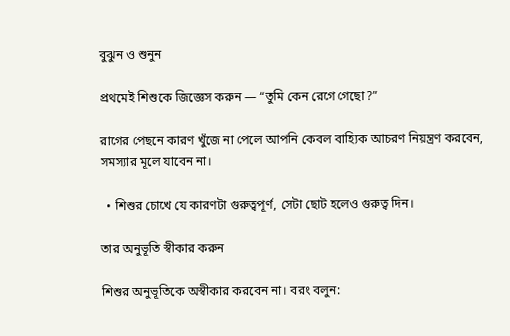বুঝুন ও শুনুন

প্রথমেই শিশুকে জিজ্ঞেস করুন — “তুমি কেন রেগে গেছো?”

রাগের পেছনে কারণ খুঁজে না পেলে আপনি কেবল বাহ্যিক আচরণ নিয়ন্ত্রণ করবেন, সমস্যার মূলে যাবেন না।

  • শিশুর চোখে যে কারণটা গুরুত্বপূর্ণ, সেটা ছোট হলেও গুরুত্ব দিন।

তার অনুভূতি স্বীকার করুন

শিশুর অনুভূতিকে অস্বীকার করবেন না। বরং বলুন: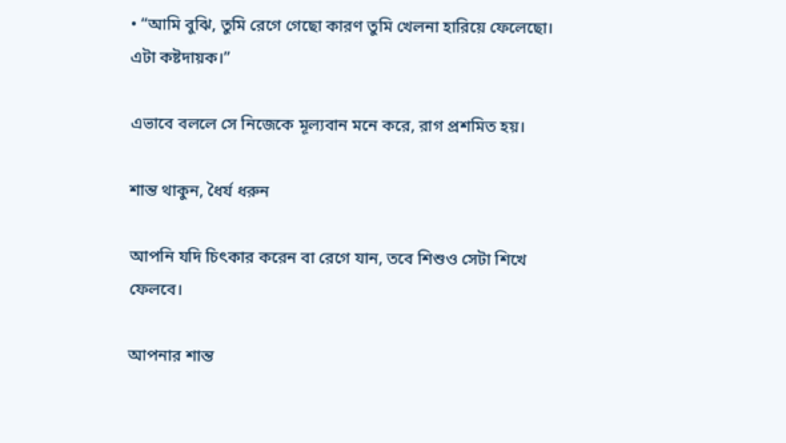• “আমি বুঝি, তুমি রেগে গেছো কারণ তুমি খেলনা হারিয়ে ফেলেছো। এটা কষ্টদায়ক।”

এভাবে বললে সে নিজেকে মূল্যবান মনে করে, রাগ প্রশমিত হয়।

শান্ত থাকুন, ধৈর্য ধরুন

আপনি যদি চিৎকার করেন বা রেগে যান, তবে শিশুও সেটা শিখে ফেলবে।

আপনার শান্ত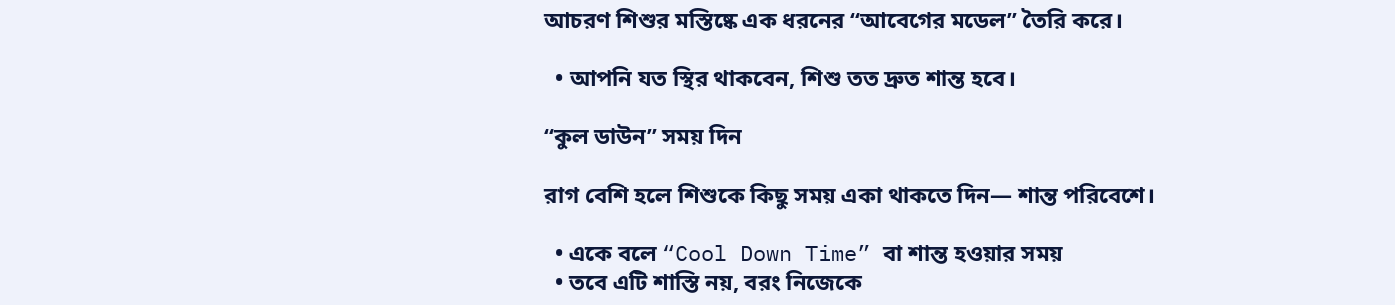আচরণ শিশুর মস্তিষ্কে এক ধরনের “আবেগের মডেল” তৈরি করে।

  • আপনি যত স্থির থাকবেন, শিশু তত দ্রুত শান্ত হবে।

“কুল ডাউন” সময় দিন

রাগ বেশি হলে শিশুকে কিছু সময় একা থাকতে দিন— শান্ত পরিবেশে।

  • একে বলে “Cool Down Time” বা শান্ত হওয়ার সময়
  • তবে এটি শাস্তি নয়, বরং নিজেকে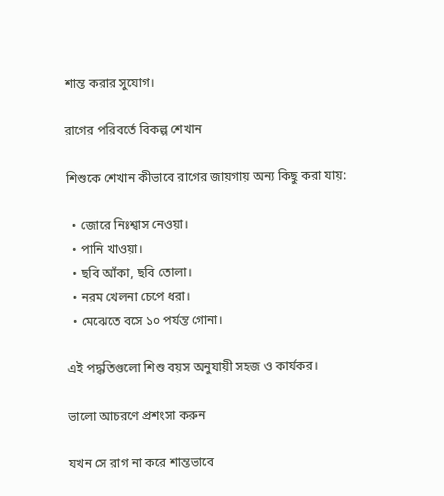শান্ত করার সুযোগ।

রাগের পরিবর্তে বিকল্প শেখান

শিশুকে শেখান কীভাবে রাগের জায়গায় অন্য কিছু করা যায়:

  • জোরে নিঃশ্বাস নেওয়া।
  • পানি খাওয়া।
  • ছবি আঁকা, ছবি তোলা।
  • নরম খেলনা চেপে ধরা।
  • মেঝেতে বসে ১০ পর্যন্ত গোনা।

এই পদ্ধতিগুলো শিশু বয়স অনুযায়ী সহজ ও কার্যকর।

ভালো আচরণে প্রশংসা করুন

যখন সে রাগ না করে শান্তভাবে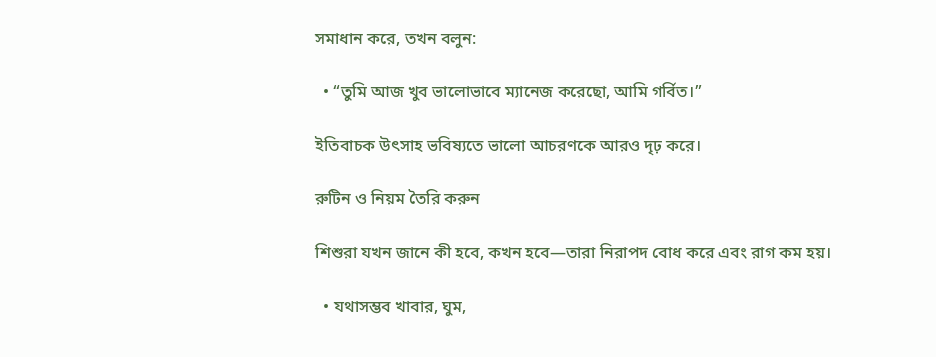সমাধান করে, তখন বলুন:

  • “তুমি আজ খুব ভালোভাবে ম্যানেজ করেছো, আমি গর্বিত।”

ইতিবাচক উৎসাহ ভবিষ্যতে ভালো আচরণকে আরও দৃঢ় করে।

রুটিন ও নিয়ম তৈরি করুন

শিশুরা যখন জানে কী হবে, কখন হবে—তারা নিরাপদ বোধ করে এবং রাগ কম হয়।

  • যথাসম্ভব খাবার, ঘুম,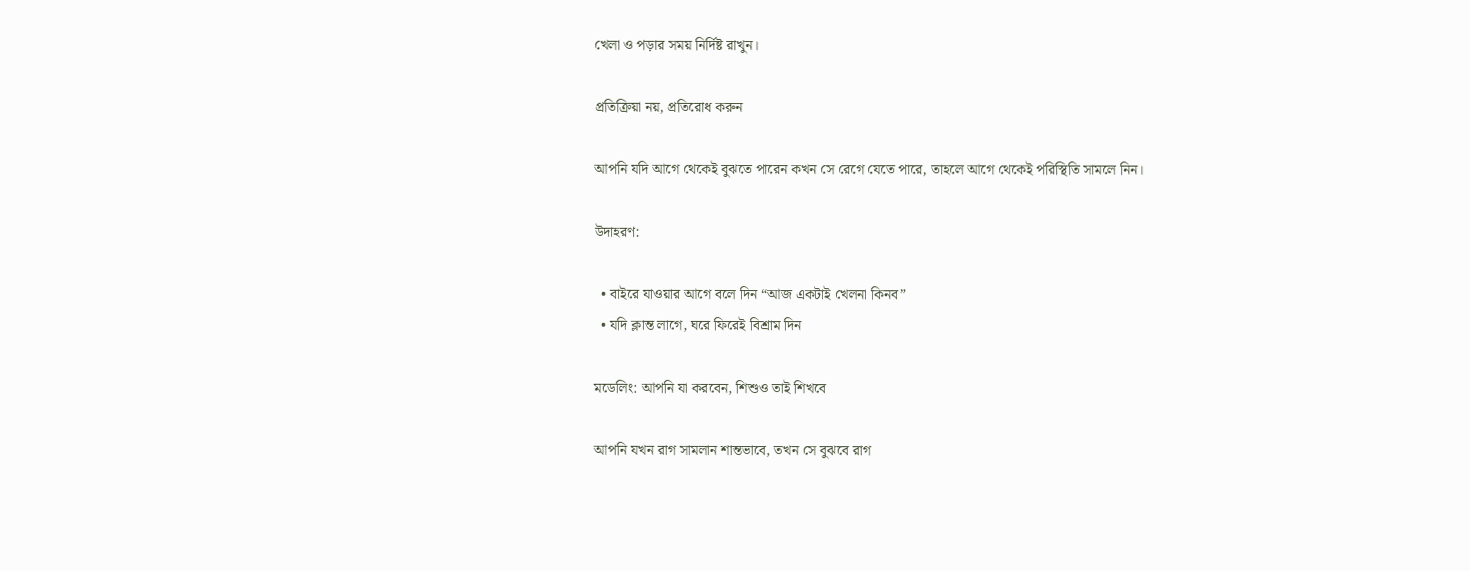খেলা ও পড়ার সময় নির্দিষ্ট রাখুন।

প্রতিক্রিয়া নয়, প্রতিরোধ করুন

আপনি যদি আগে থেকেই বুঝতে পারেন কখন সে রেগে যেতে পারে, তাহলে আগে থেকেই পরিস্থিতি সামলে নিন।

উদাহরণ:

  • বাইরে যাওয়ার আগে বলে দিন “আজ একটাই খেলনা কিনব”
  • যদি ক্লান্ত লাগে, ঘরে ফিরেই বিশ্রাম দিন

মডেলিং: আপনি যা করবেন, শিশুও তাই শিখবে

আপনি যখন রাগ সামলান শান্তভাবে, তখন সে বুঝবে রাগ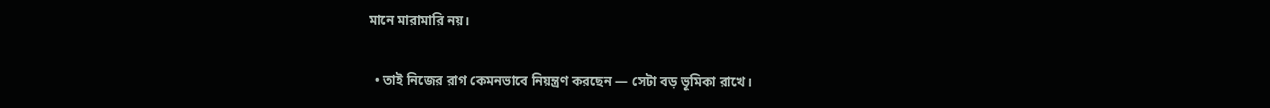মানে মারামারি নয়।

  • তাই নিজের রাগ কেমনভাবে নিয়ন্ত্রণ করছেন — সেটা বড় ভূমিকা রাখে।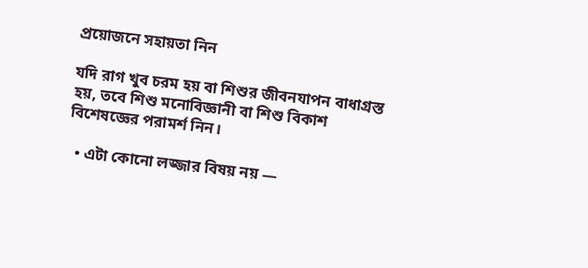প্রয়োজনে সহায়তা নিন

যদি রাগ খুব চরম হয় বা শিশুর জীবনযাপন বাধাগ্রস্ত হয়, তবে শিশু মনোবিজ্ঞানী বা শিশু বিকাশ বিশেষজ্ঞের পরামর্শ নিন।

  • এটা কোনো লজ্জার বিষয় নয় —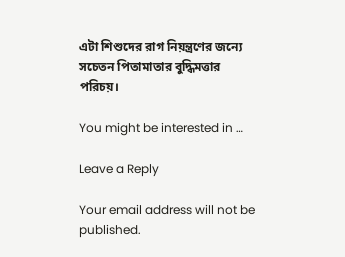এটা শিশুদের রাগ নিয়ন্ত্রণের জন্যে সচেতন পিতামাতার বুদ্ধিমত্তার পরিচয়।

You might be interested in …

Leave a Reply

Your email address will not be published.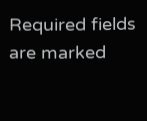Required fields are marked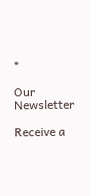*

Our Newsletter

Receive a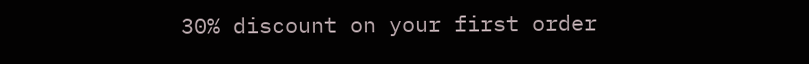30% discount on your first order